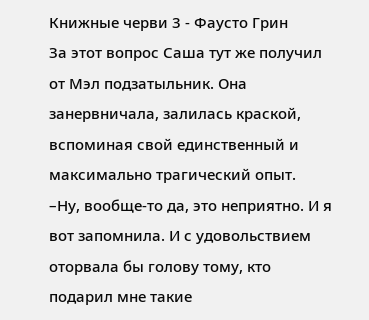Книжные черви 3 - Фаусто Грин
За этот вопрос Саша тут же получил от Мэл подзатыльник. Она занервничала, залилась краской, вспоминая свой единственный и максимально трагический опыт.
–Ну, вообще-то да, это неприятно. И я вот запомнила. И с удовольствием оторвала бы голову тому, кто подарил мне такие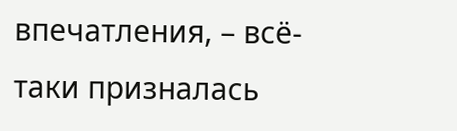впечатления, – всё-таки призналась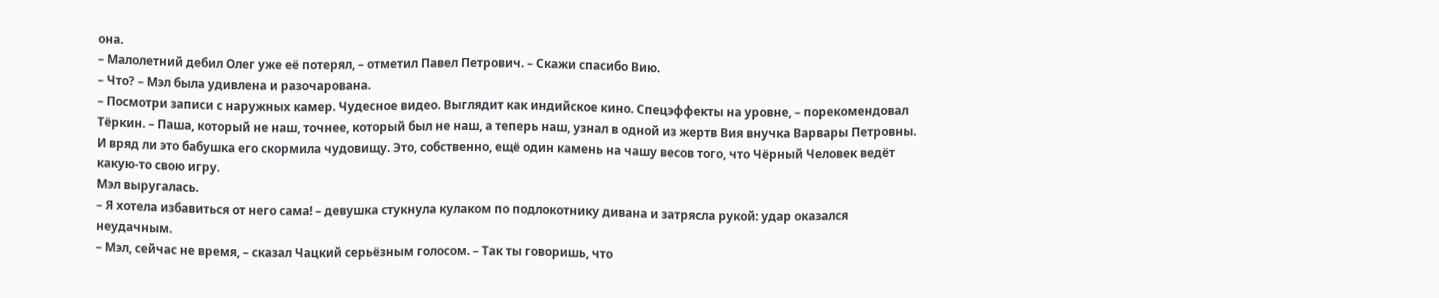она.
– Малолетний дебил Олег уже её потерял, – отметил Павел Петрович. – Скажи спасибо Вию.
– Что? – Мэл была удивлена и разочарована.
– Посмотри записи с наружных камер. Чудесное видео. Выглядит как индийское кино. Спецэффекты на уровне, – порекомендовал Тёркин. – Паша, который не наш, точнее, который был не наш, а теперь наш, узнал в одной из жертв Вия внучка Варвары Петровны. И вряд ли это бабушка его скормила чудовищу. Это, собственно, ещё один камень на чашу весов того, что Чёрный Человек ведёт какую-то свою игру.
Мэл выругалась.
– Я хотела избавиться от него сама! – девушка стукнула кулаком по подлокотнику дивана и затрясла рукой: удар оказался неудачным.
– Мэл, сейчас не время, – сказал Чацкий серьёзным голосом. – Так ты говоришь, что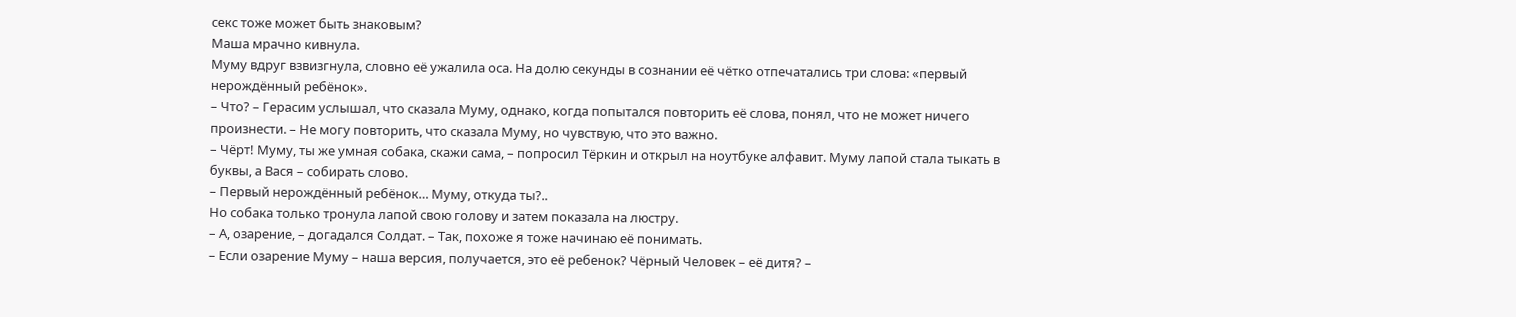секс тоже может быть знаковым?
Маша мрачно кивнула.
Муму вдруг взвизгнула, словно её ужалила оса. На долю секунды в сознании её чётко отпечатались три слова: «первый нерождённый ребёнок».
– Что? – Герасим услышал, что сказала Муму, однако, когда попытался повторить её слова, понял, что не может ничего произнести. – Не могу повторить, что сказала Муму, но чувствую, что это важно.
– Чёрт! Муму, ты же умная собака, скажи сама, – попросил Тёркин и открыл на ноутбуке алфавит. Муму лапой стала тыкать в буквы, а Вася – собирать слово.
– Первый нерождённый ребёнок… Муму, откуда ты?..
Но собака только тронула лапой свою голову и затем показала на люстру.
– А, озарение, – догадался Солдат. – Так, похоже я тоже начинаю её понимать.
– Если озарение Муму – наша версия, получается, это её ребенок? Чёрный Человек – её дитя? –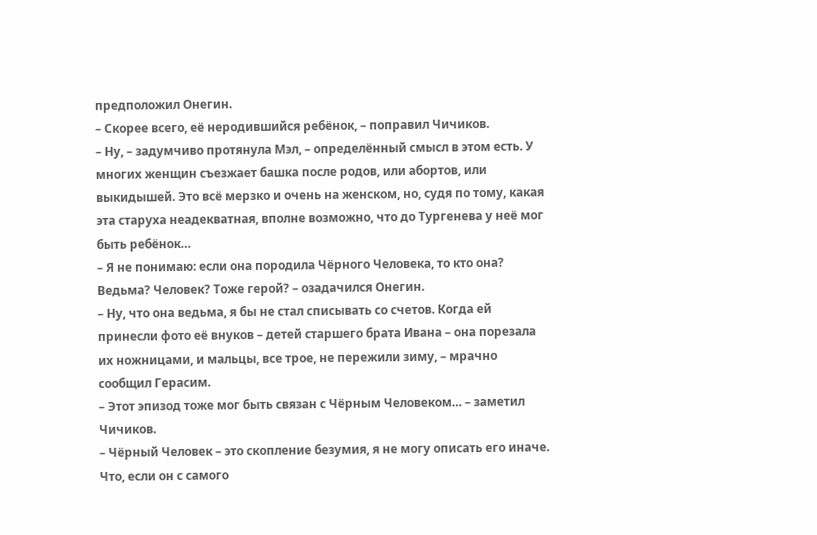предположил Онегин.
– Скорее всего, её неродившийся ребёнок, – поправил Чичиков.
– Ну, – задумчиво протянула Мэл, – определённый смысл в этом есть. У многих женщин съезжает башка после родов, или абортов, или выкидышей. Это всё мерзко и очень на женском, но, судя по тому, какая эта старуха неадекватная, вполне возможно, что до Тургенева у неё мог быть ребёнок…
– Я не понимаю: если она породила Чёрного Человека, то кто она? Ведьма? Человек? Тоже герой? – озадачился Онегин.
– Ну, что она ведьма, я бы не стал списывать со счетов. Когда ей принесли фото её внуков – детей старшего брата Ивана – она порезала их ножницами, и мальцы, все трое, не пережили зиму, – мрачно сообщил Герасим.
– Этот эпизод тоже мог быть связан с Чёрным Человеком… – заметил Чичиков.
– Чёрный Человек – это скопление безумия, я не могу описать его иначе. Что, если он с самого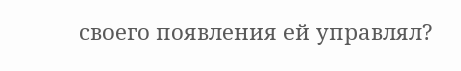своего появления ей управлял?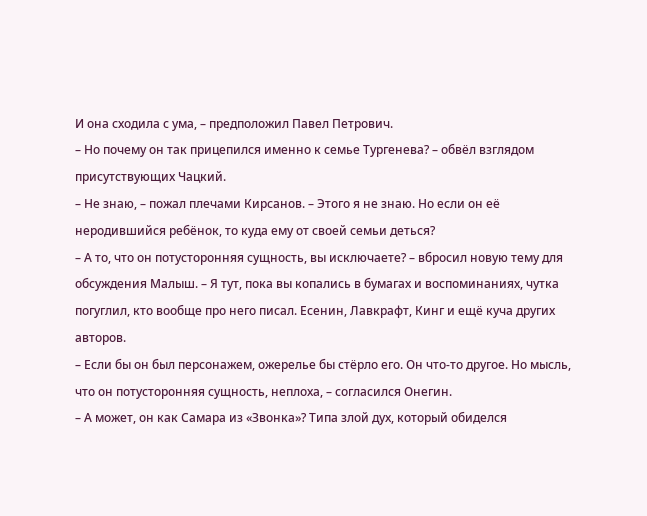И она сходила с ума, – предположил Павел Петрович.
– Но почему он так прицепился именно к семье Тургенева? – обвёл взглядом присутствующих Чацкий.
– Не знаю, – пожал плечами Кирсанов. – Этого я не знаю. Но если он её неродившийся ребёнок, то куда ему от своей семьи деться?
– А то, что он потусторонняя сущность, вы исключаете? – вбросил новую тему для обсуждения Малыш. – Я тут, пока вы копались в бумагах и воспоминаниях, чутка погуглил, кто вообще про него писал. Есенин, Лавкрафт, Кинг и ещё куча других авторов.
– Если бы он был персонажем, ожерелье бы стёрло его. Он что-то другое. Но мысль, что он потусторонняя сущность, неплоха, – согласился Онегин.
– А может, он как Самара из «Звонка»? Типа злой дух, который обиделся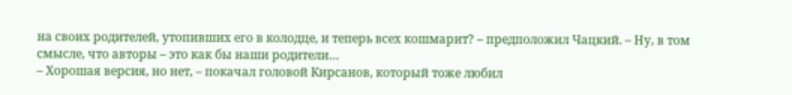на своих родителей, утопивших его в колодце, и теперь всех кошмарит? – предположил Чацкий. – Ну, в том смысле, что авторы – это как бы наши родители…
– Хорошая версия, но нет, – покачал головой Кирсанов, который тоже любил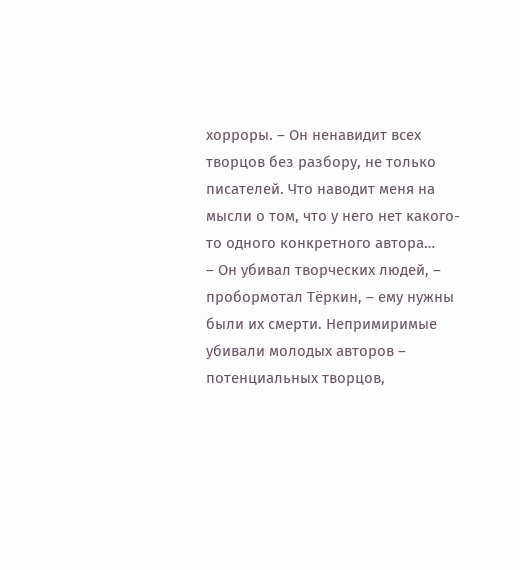хорроры. – Он ненавидит всех творцов без разбору, не только писателей. Что наводит меня на мысли о том, что у него нет какого-то одного конкретного автора…
– Он убивал творческих людей, – пробормотал Тёркин, – ему нужны были их смерти. Непримиримые убивали молодых авторов – потенциальных творцов,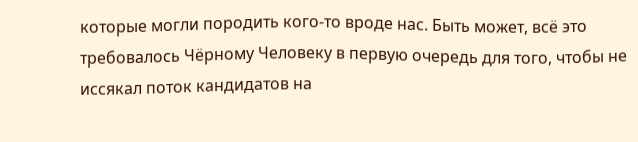которые могли породить кого-то вроде нас. Быть может, всё это требовалось Чёрному Человеку в первую очередь для того, чтобы не иссякал поток кандидатов на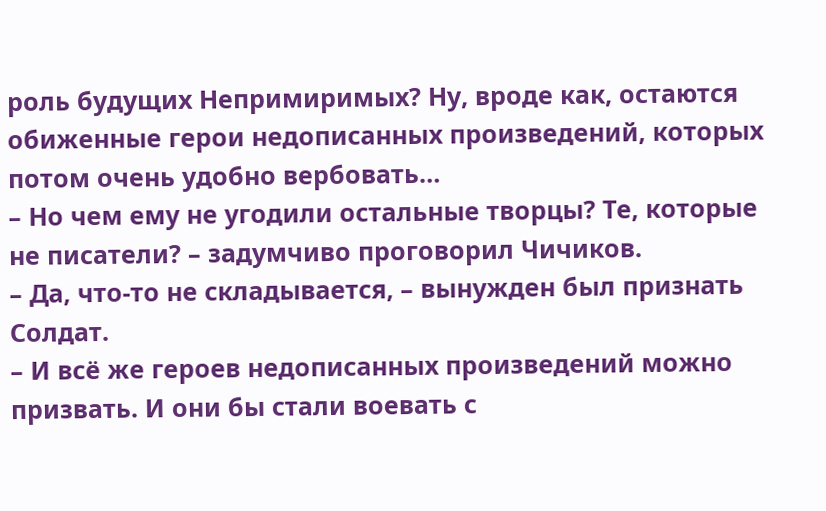роль будущих Непримиримых? Ну, вроде как, остаются обиженные герои недописанных произведений, которых потом очень удобно вербовать…
– Но чем ему не угодили остальные творцы? Те, которые не писатели? – задумчиво проговорил Чичиков.
– Да, что-то не складывается, – вынужден был признать Солдат.
– И всё же героев недописанных произведений можно призвать. И они бы стали воевать с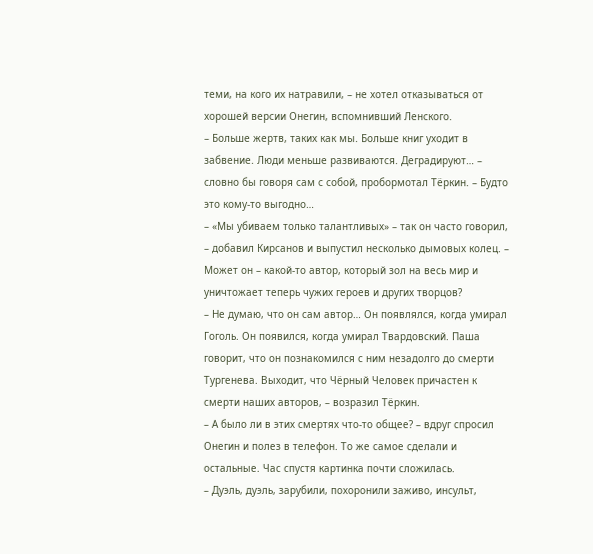теми, на кого их натравили, – не хотел отказываться от хорошей версии Онегин, вспомнивший Ленского.
– Больше жертв, таких как мы. Больше книг уходит в забвение. Люди меньше развиваются. Деградируют… – словно бы говоря сам с собой, пробормотал Тёркин. – Будто это кому-то выгодно…
– «Мы убиваем только талантливых» – так он часто говорил, – добавил Кирсанов и выпустил несколько дымовых колец. – Может он – какой-то автор, который зол на весь мир и уничтожает теперь чужих героев и других творцов?
– Не думаю, что он сам автор… Он появлялся, когда умирал Гоголь. Он появился, когда умирал Твардовский. Паша говорит, что он познакомился с ним незадолго до смерти Тургенева. Выходит, что Чёрный Человек причастен к смерти наших авторов, – возразил Тёркин.
– А было ли в этих смертях что-то общее? – вдруг спросил Онегин и полез в телефон. То же самое сделали и остальные. Час спустя картинка почти сложилась.
– Дуэль, дуэль, зарубили, похоронили заживо, инсульт,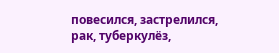повесился, застрелился, рак, туберкулёз,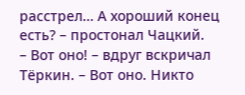расстрел… А хороший конец есть? – простонал Чацкий.
– Вот оно! – вдруг вскричал Тёркин. – Вот оно. Никто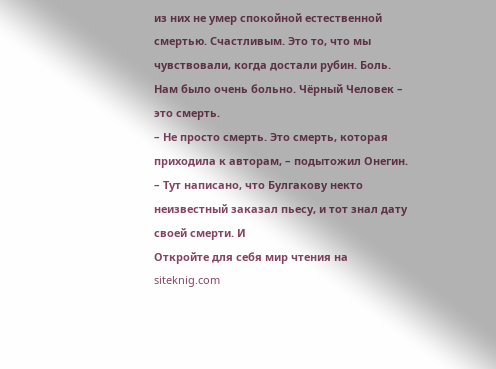из них не умер спокойной естественной смертью. Счастливым. Это то, что мы чувствовали, когда достали рубин. Боль. Нам было очень больно. Чёрный Человек – это смерть.
– Не просто смерть. Это смерть, которая приходила к авторам, – подытожил Онегин. – Тут написано, что Булгакову некто неизвестный заказал пьесу, и тот знал дату своей смерти. И
Откройте для себя мир чтения на siteknig.com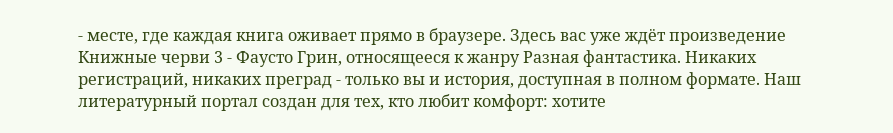- месте, где каждая книга оживает прямо в браузере. Здесь вас уже ждёт произведение Книжные черви 3 - Фаусто Грин, относящееся к жанру Разная фантастика. Никаких регистраций, никаких преград - только вы и история, доступная в полном формате. Наш литературный портал создан для тех, кто любит комфорт: хотите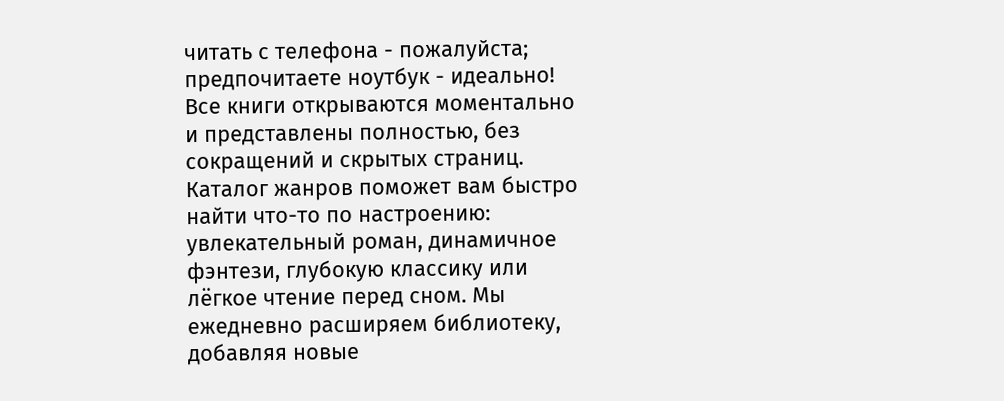читать с телефона - пожалуйста; предпочитаете ноутбук - идеально! Все книги открываются моментально и представлены полностью, без сокращений и скрытых страниц. Каталог жанров поможет вам быстро найти что-то по настроению: увлекательный роман, динамичное фэнтези, глубокую классику или лёгкое чтение перед сном. Мы ежедневно расширяем библиотеку, добавляя новые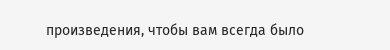произведения, чтобы вам всегда было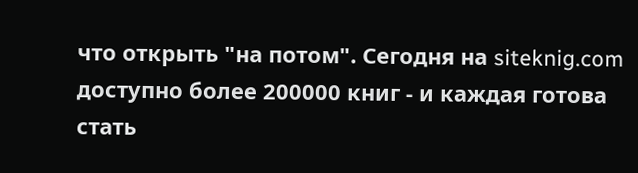что открыть "на потом". Сегодня на siteknig.com доступно более 200000 книг - и каждая готова стать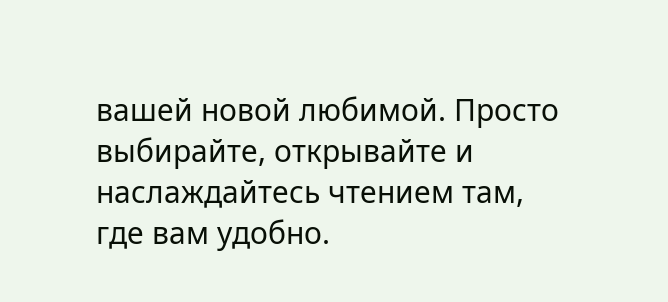вашей новой любимой. Просто выбирайте, открывайте и наслаждайтесь чтением там, где вам удобно.